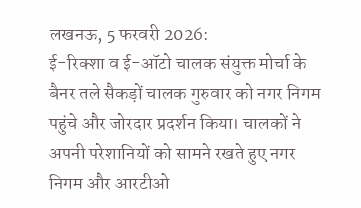लखनऊ, 5 फरवरी 2026:
ई-रिक्शा व ई-ऑटो चालक संयुक्त मोर्चा के बैनर तले सैकड़ों चालक गुरुवार को नगर निगम पहुंचे और जोरदार प्रदर्शन किया। चालकों ने अपनी परेशानियों को सामने रखते हुए नगर निगम और आरटीओ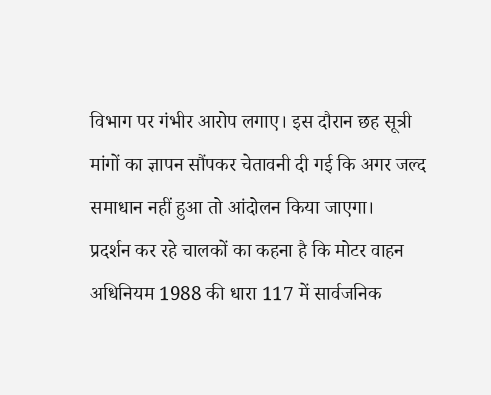विभाग पर गंभीर आरोप लगाए। इस दौरान छह सूत्री मांगों का ज्ञापन सौंपकर चेतावनी दी गई कि अगर जल्द समाधान नहीं हुआ तो आंदोलन किया जाएगा।
प्रदर्शन कर रहे चालकों का कहना है कि मोटर वाहन अधिनियम 1988 की धारा 117 में सार्वजनिक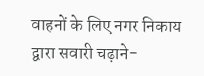वाहनों के लिए नगर निकाय द्वारा सवारी चढ़ाने-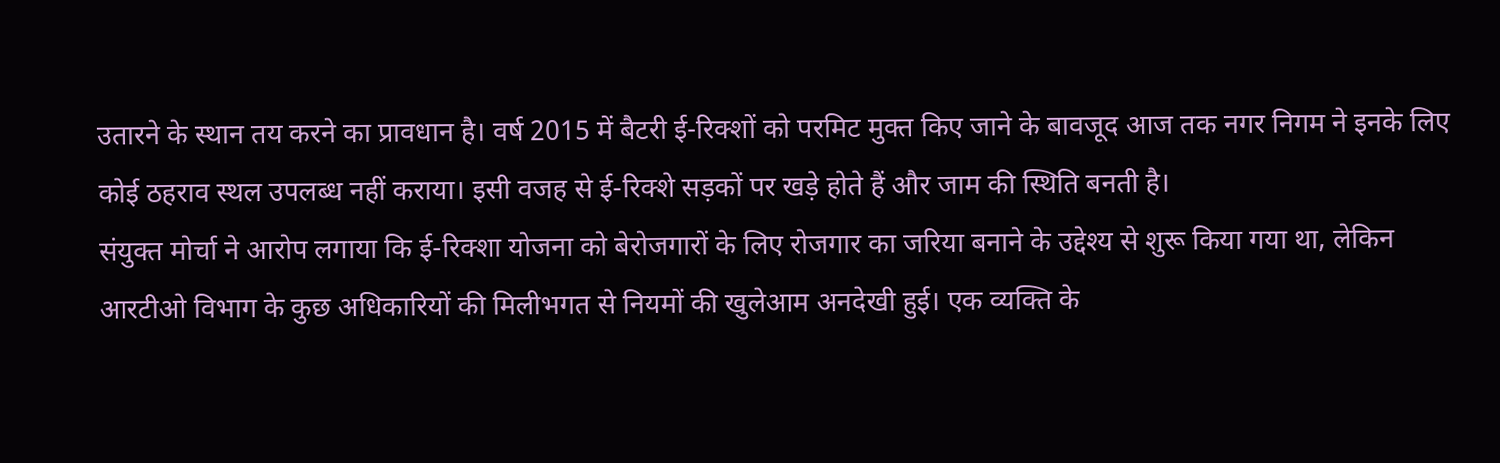उतारने के स्थान तय करने का प्रावधान है। वर्ष 2015 में बैटरी ई-रिक्शों को परमिट मुक्त किए जाने के बावजूद आज तक नगर निगम ने इनके लिए कोई ठहराव स्थल उपलब्ध नहीं कराया। इसी वजह से ई-रिक्शे सड़कों पर खड़े होते हैं और जाम की स्थिति बनती है।
संयुक्त मोर्चा ने आरोप लगाया कि ई-रिक्शा योजना को बेरोजगारों के लिए रोजगार का जरिया बनाने के उद्देश्य से शुरू किया गया था, लेकिन आरटीओ विभाग के कुछ अधिकारियों की मिलीभगत से नियमों की खुलेआम अनदेखी हुई। एक व्यक्ति के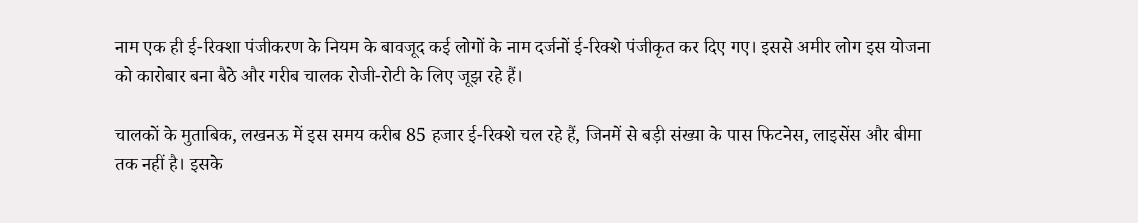नाम एक ही ई-रिक्शा पंजीकरण के नियम के बावजूद कई लोगों के नाम दर्जनों ई-रिक्शे पंजीकृत कर दिए गए। इससे अमीर लोग इस योजना को कारोबार बना बैठे और गरीब चालक रोजी-रोटी के लिए जूझ रहे हैं।

चालकों के मुताबिक, लखनऊ में इस समय करीब 85 हजार ई-रिक्शे चल रहे हैं, जिनमें से बड़ी संख्या के पास फिटनेस, लाइसेंस और बीमा तक नहीं है। इसके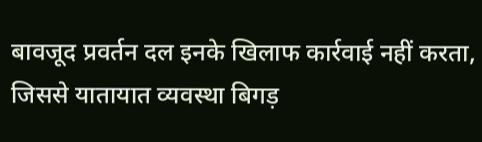बावजूद प्रवर्तन दल इनके खिलाफ कार्रवाई नहीं करता, जिससे यातायात व्यवस्था बिगड़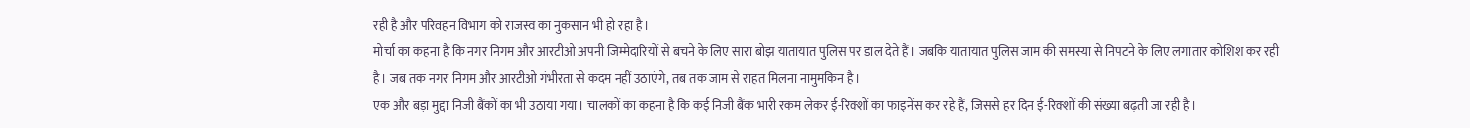रही है और परिवहन विभाग को राजस्व का नुकसान भी हो रहा है।
मोर्चा का कहना है कि नगर निगम और आरटीओ अपनी जिम्मेदारियों से बचने के लिए सारा बोझ यातायात पुलिस पर डाल देते हैं। जबकि यातायात पुलिस जाम की समस्या से निपटने के लिए लगातार कोशिश कर रही है। जब तक नगर निगम और आरटीओ गंभीरता से कदम नहीं उठाएंगे, तब तक जाम से राहत मिलना नामुमकिन है।
एक और बड़ा मुद्दा निजी बैंकों का भी उठाया गया। चालकों का कहना है कि कई निजी बैंक भारी रकम लेकर ई-रिक्शों का फाइनेंस कर रहे हैं, जिससे हर दिन ई-रिक्शों की संख्या बढ़ती जा रही है।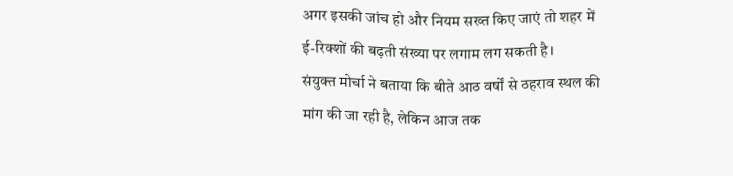अगर इसकी जांच हो और नियम सख्त किए जाएं तो शहर में ई-रिक्शों की बढ़ती संख्या पर लगाम लग सकती है।
संयुक्त मोर्चा ने बताया कि बीते आठ वर्षों से ठहराव स्थल की मांग की जा रही है, लेकिन आज तक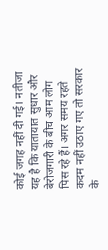कोई जगह नहीं दी गई। नतीजा यह है कि यातायात सुधार और बेरोजगारी के बीच आम लोग पिस रहे हैं। अगर समय रहते कदम नहीं उठाए गए तो सरकार के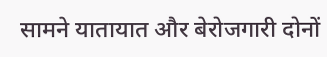सामने यातायात और बेरोजगारी दोनों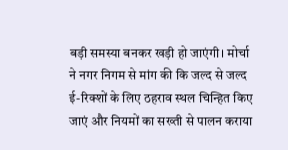बड़ी समस्या बनकर खड़ी हो जाएंगी। मोर्चा ने नगर निगम से मांग की कि जल्द से जल्द ई-रिक्शों के लिए ठहराव स्थल चिन्हित किए जाएं और नियमों का सख्ती से पालन कराया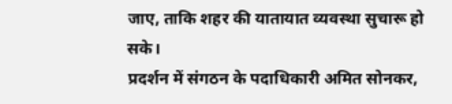जाए, ताकि शहर की यातायात व्यवस्था सुचारू हो सके।
प्रदर्शन में संगठन के पदाधिकारी अमित सोनकर,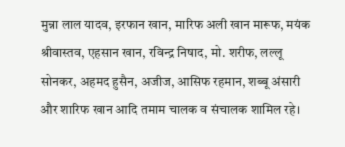मुन्ना लाल यादव, इरफान खान, मारिफ अली खान मारूफ, मयंक श्रीवास्तव, एहसान खान, रविन्द्र निषाद, मो. शरीफ, लल्लू सोनकर, अहमद हुसैन, अजीज, आसिफ रहमान, शब्बू अंसारी और शारिफ खान आदि तमाम चालक व संचालक शामिल रहे।